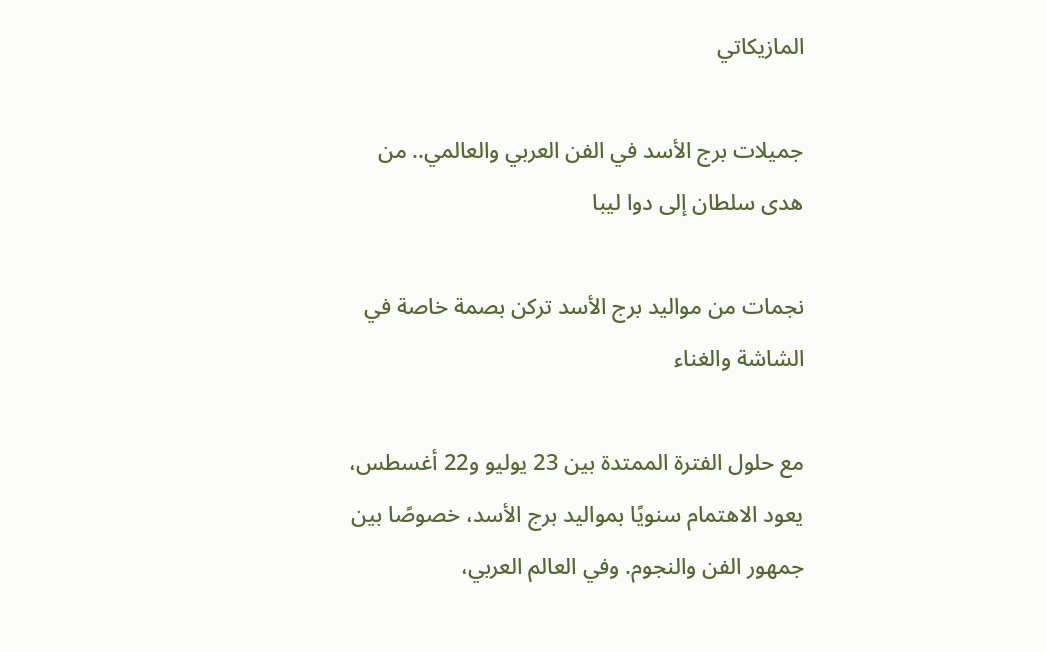المازيكاتي

جميلات برج الأسد في الفن العربي والعالمي.. من هدى سلطان إلى دوا ليبا

نجمات من مواليد برج الأسد تركن بصمة خاصة في الشاشة والغناء

مع حلول الفترة الممتدة بين 23 يوليو و22 أغسطس، يعود الاهتمام سنويًا بمواليد برج الأسد، خصوصًا بين جمهور الفن والنجوم. وفي العالم العربي،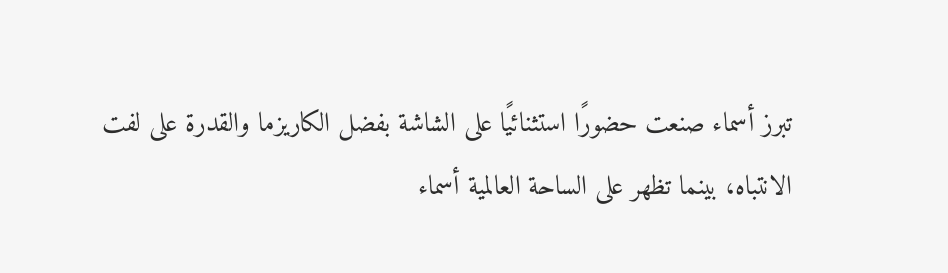تبرز أسماء صنعت حضورًا استثنائيًا على الشاشة بفضل الكاريزما والقدرة على لفت الانتباه، بينما تظهر على الساحة العالمية أسماء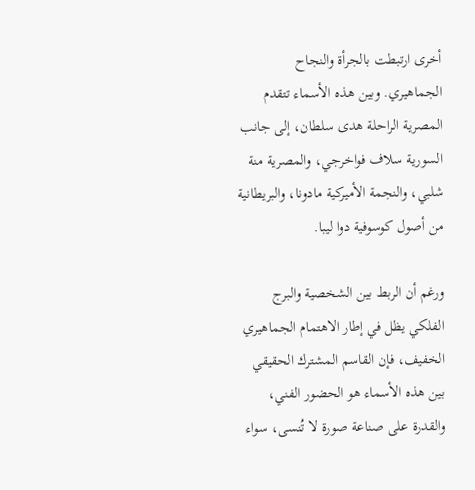أخرى ارتبطت بالجرأة والنجاح الجماهيري. وبين هذه الأسماء تتقدم المصرية الراحلة هدى سلطان، إلى جانب السورية سلاف فواخرجي، والمصرية منة شلبي، والنجمة الأميركية مادونا، والبريطانية من أصول كوسوفية دوا ليبا.

ورغم أن الربط بين الشخصية والبرج الفلكي يظل في إطار الاهتمام الجماهيري الخفيف، فإن القاسم المشترك الحقيقي بين هذه الأسماء هو الحضور الفني، والقدرة على صناعة صورة لا تُنسى، سواء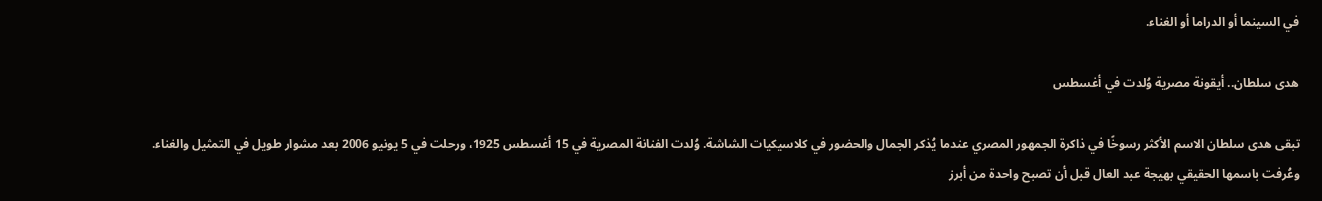في السينما أو الدراما أو الغناء.

هدى سلطان.. أيقونة مصرية وُلدت في أغسطس

تبقى هدى سلطان الاسم الأكثر رسوخًا في ذاكرة الجمهور المصري عندما يُذكر الجمال والحضور في كلاسيكيات الشاشة. وُلدت الفنانة المصرية في 15 أغسطس 1925، ورحلت في 5 يونيو 2006 بعد مشوار طويل في التمثيل والغناء. وعُرفت باسمها الحقيقي بهيجة عبد العال قبل أن تصبح واحدة من أبرز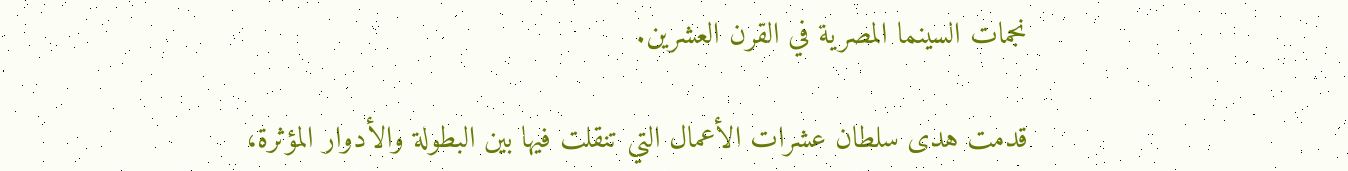نجمات السينما المصرية في القرن العشرين.

قدمت هدى سلطان عشرات الأعمال التي تنقلت فيها بين البطولة والأدوار المؤثرة،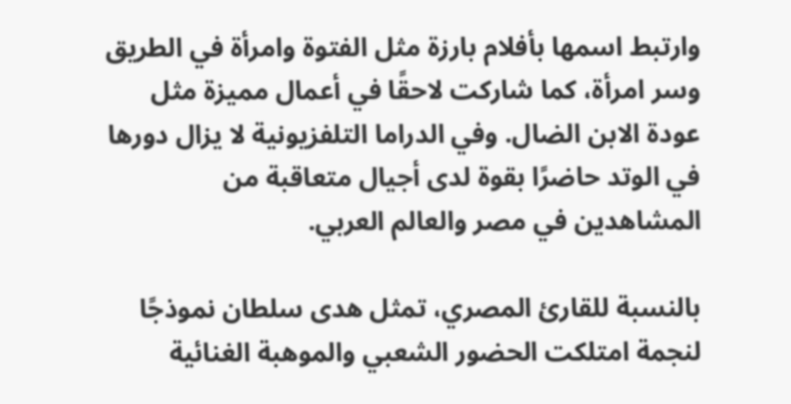وارتبط اسمها بأفلام بارزة مثل الفتوة وامرأة في الطريق وسر امرأة، كما شاركت لاحقًا في أعمال مميزة مثل عودة الابن الضال. وفي الدراما التلفزيونية لا يزال دورها في الوتد حاضرًا بقوة لدى أجيال متعاقبة من المشاهدين في مصر والعالم العربي.

بالنسبة للقارئ المصري، تمثل هدى سلطان نموذجًا لنجمة امتلكت الحضور الشعبي والموهبة الغنائية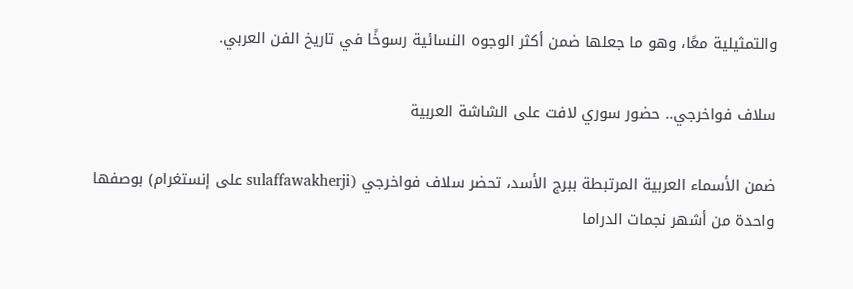والتمثيلية معًا، وهو ما جعلها ضمن أكثر الوجوه النسائية رسوخًا في تاريخ الفن العربي.

سلاف فواخرجي.. حضور سوري لافت على الشاشة العربية

ضمن الأسماء العربية المرتبطة ببرج الأسد، تحضر سلاف فواخرجي (sulaffawakherji على إنستغرام) بوصفها واحدة من أشهر نجمات الدراما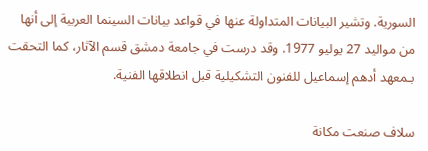السورية. وتشير البيانات المتداولة عنها في قواعد بيانات السينما العربية إلى أنها من مواليد 27 يوليو 1977. وقد درست في جامعة دمشق قسم الآثار، كما التحقت بـمعهد أدهم إسماعيل للفنون التشكيلية قبل انطلاقها الفنية.

سلاف صنعت مكانة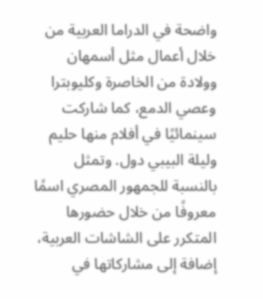واضحة في الدراما العربية من خلال أعمال مثل أسمهان وولادة من الخاصرة وكليوبترا وعصي الدمع، كما شاركت سينمائيًا في أفلام منها حليم وليلة البيبي دول. وتمثل بالنسبة للجمهور المصري اسمًا معروفًا من خلال حضورها المتكرر على الشاشات العربية، إضافة إلى مشاركاتها في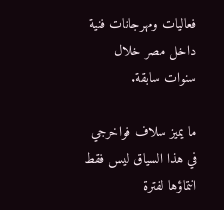فعاليات ومهرجانات فنية داخل مصر خلال سنوات سابقة.

ما يميز سلاف فواخرجي في هذا السياق ليس فقط انتماؤها لفترة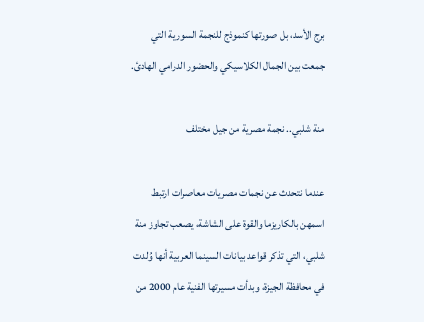برج الأسد، بل صورتها كنموذج للنجمة السورية التي جمعت بين الجمال الكلاسيكي والحضور الدرامي الهادئ.

منة شلبي.. نجمة مصرية من جيل مختلف

عندما نتحدث عن نجمات مصريات معاصرات ارتبط اسمهن بالكاريزما والقوة على الشاشة، يصعب تجاوز منة شلبي، التي تذكر قواعد بيانات السينما العربية أنها وُلدت في محافظة الجيزة، وبدأت مسيرتها الفنية عام 2000 من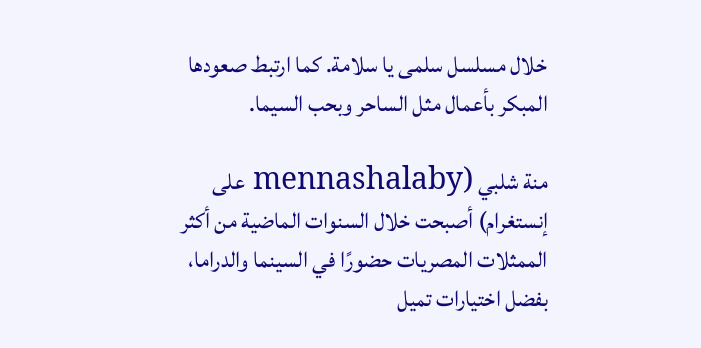خلال مسلسل سلمى يا سلامة. كما ارتبط صعودها المبكر بأعمال مثل الساحر وبحب السيما.

منة شلبي (mennashalaby على إنستغرام) أصبحت خلال السنوات الماضية من أكثر الممثلات المصريات حضورًا في السينما والدراما، بفضل اختيارات تميل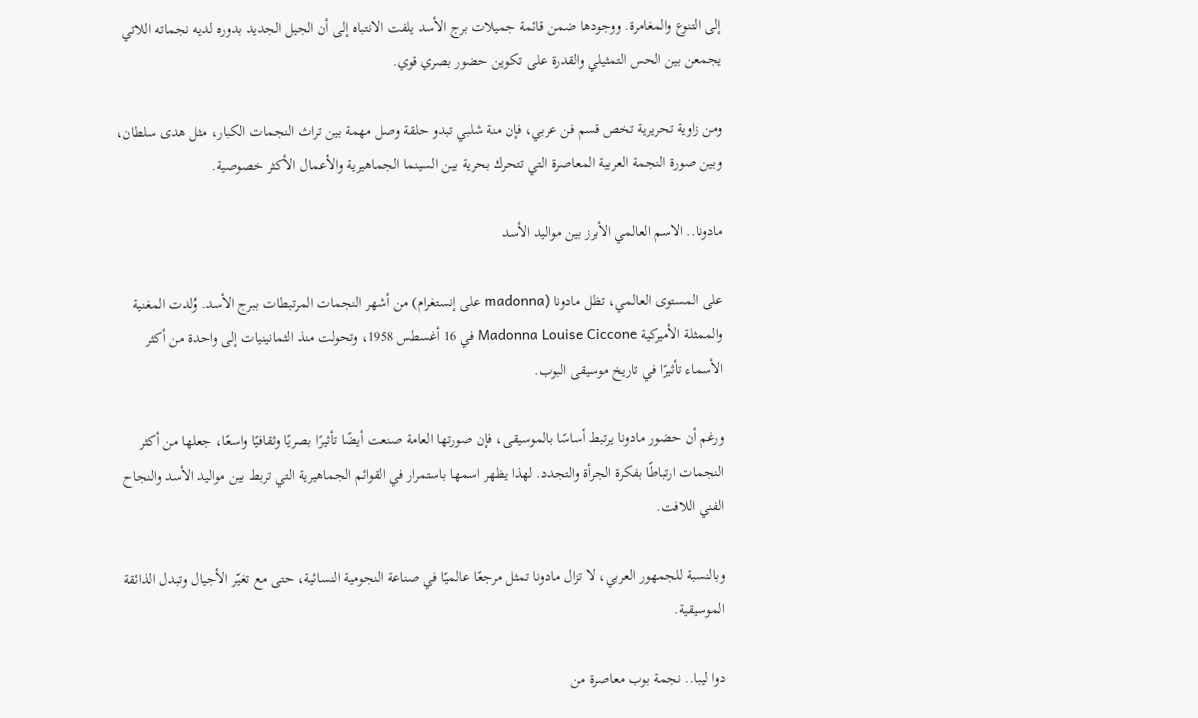إلى التنوع والمغامرة. ووجودها ضمن قائمة جميلات برج الأسد يلفت الانتباه إلى أن الجيل الجديد بدوره لديه نجماته اللاتي يجمعن بين الحس التمثيلي والقدرة على تكوين حضور بصري قوي.

ومن زاوية تحريرية تخص قسم فن عربي، فإن منة شلبي تبدو حلقة وصل مهمة بين تراث النجمات الكبار، مثل هدى سلطان، وبين صورة النجمة العربية المعاصرة التي تتحرك بحرية بين السينما الجماهيرية والأعمال الأكثر خصوصية.

مادونا.. الاسم العالمي الأبرز بين مواليد الأسد

على المستوى العالمي، تظل مادونا (madonna على إنستغرام) من أشهر النجمات المرتبطات ببرج الأسد. وُلدت المغنية والممثلة الأميركية Madonna Louise Ciccone في 16 أغسطس 1958، وتحولت منذ الثمانينيات إلى واحدة من أكثر الأسماء تأثيرًا في تاريخ موسيقى البوب.

ورغم أن حضور مادونا يرتبط أساسًا بالموسيقى، فإن صورتها العامة صنعت أيضًا تأثيرًا بصريًا وثقافيًا واسعًا، جعلها من أكثر النجمات ارتباطًا بفكرة الجرأة والتجدد. لهذا يظهر اسمها باستمرار في القوائم الجماهيرية التي تربط بين مواليد الأسد والنجاح الفني اللافت.

وبالنسبة للجمهور العربي، لا تزال مادونا تمثل مرجعًا عالميًا في صناعة النجومية النسائية، حتى مع تغيّر الأجيال وتبدل الذائقة الموسيقية.

دوا ليبا.. نجمة بوب معاصرة من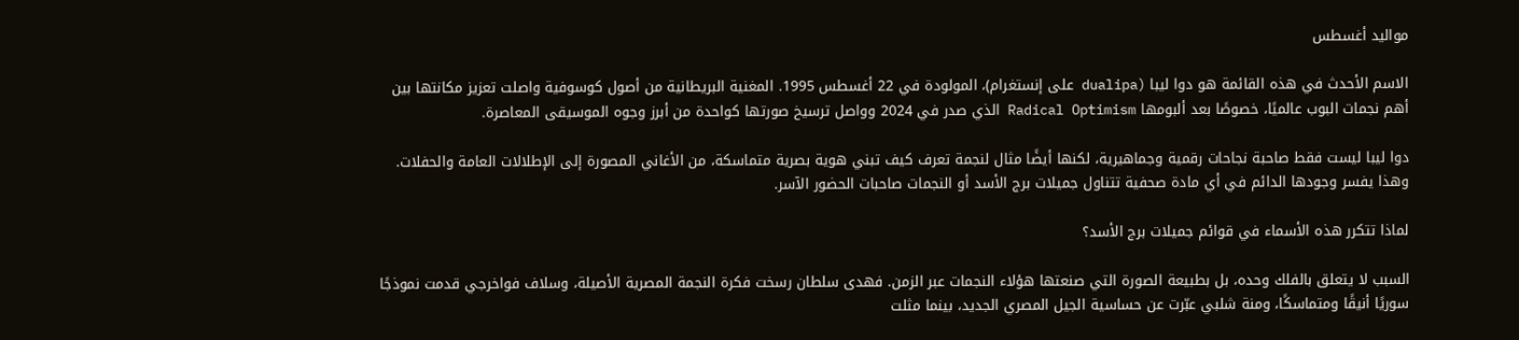مواليد أغسطس

الاسم الأحدث في هذه القائمة هو دوا ليبا (dualipa على إنستغرام)، المولودة في 22 أغسطس 1995. المغنية البريطانية من أصول كوسوفية واصلت تعزيز مكانتها بين أهم نجمات البوب عالميًا، خصوصًا بعد ألبومها Radical Optimism الذي صدر في 2024 وواصل ترسيخ صورتها كواحدة من أبرز وجوه الموسيقى المعاصرة.

دوا ليبا ليست فقط صاحبة نجاحات رقمية وجماهيرية، لكنها أيضًا مثال لنجمة تعرف كيف تبني هوية بصرية متماسكة، من الأغاني المصورة إلى الإطلالات العامة والحفلات. وهذا يفسر وجودها الدائم في أي مادة صحفية تتناول جميلات برج الأسد أو النجمات صاحبات الحضور الآسر.

لماذا تتكرر هذه الأسماء في قوائم جميلات برج الأسد؟

السبب لا يتعلق بالفلك وحده، بل بطبيعة الصورة التي صنعتها هؤلاء النجمات عبر الزمن. فهدى سلطان رسخت فكرة النجمة المصرية الأصيلة، وسلاف فواخرجي قدمت نموذجًا سوريًا أنيقًا ومتماسكًا، ومنة شلبي عبّرت عن حساسية الجيل المصري الجديد، بينما مثلت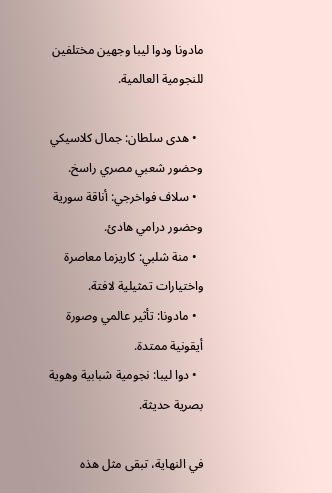مادونا ودوا ليبا وجهين مختلفين للنجومية العالمية.

  • هدى سلطان: جمال كلاسيكي وحضور شعبي مصري راسخ.
  • سلاف فواخرجي: أناقة سورية وحضور درامي هادئ.
  • منة شلبي: كاريزما معاصرة واختيارات تمثيلية لافتة.
  • مادونا: تأثير عالمي وصورة أيقونية ممتدة.
  • دوا ليبا: نجومية شبابية وهوية بصرية حديثة.

في النهاية، تبقى مثل هذه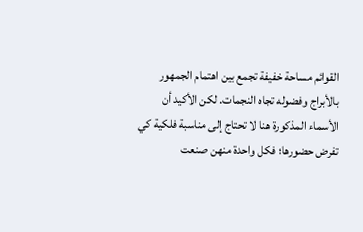القوائم مساحة خفيفة تجمع بين اهتمام الجمهور بالأبراج وفضوله تجاه النجمات. لكن الأكيد أن الأسماء المذكورة هنا لا تحتاج إلى مناسبة فلكية كي تفرض حضورها؛ فكل واحدة منهن صنعت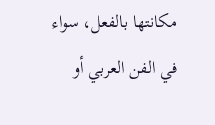مكانتها بالفعل، سواء في الفن العربي أو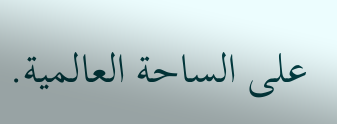على الساحة العالمية.